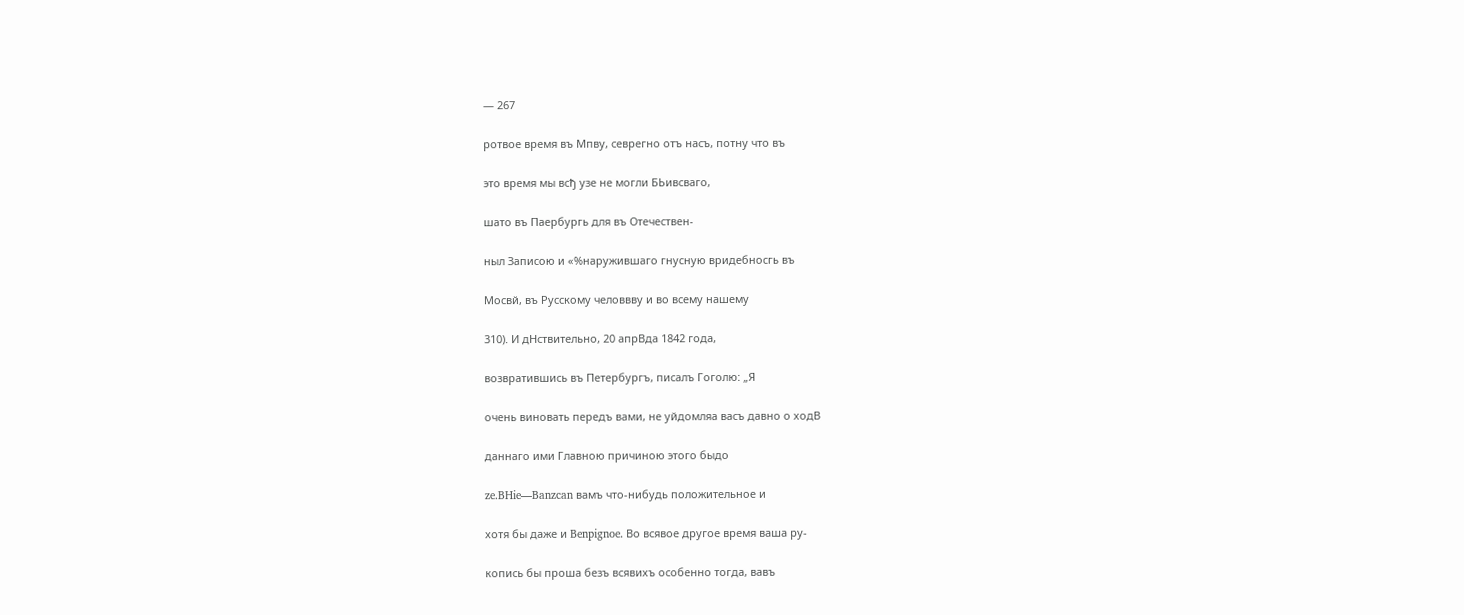— 267

ротвое время въ Мпву, севрегно отъ насъ, потну что въ

это время мы всђ узе не могли БЬивсваго,

шато въ Паербургь для въ Отечествен-

ныл Записою и «%наружившаго гнусную вридебносгь въ

Мосвй, въ Русскому человвву и во всему нашему

310). И дНствительно, 20 апрВда 1842 года,

возвратившись въ Петербургъ, писалъ Гоголю: „Я

очень виновать передъ вами, не уйдомляа васъ давно о ходВ

даннаго ими Главною причиною этого быдо

ze.BHie—Banzcan вамъ что-нибудь положительное и

хотя бы даже и Benpignoe. Во всявое другое время ваша ру-

копись бы проша безъ всявихъ особенно тогда, вавъ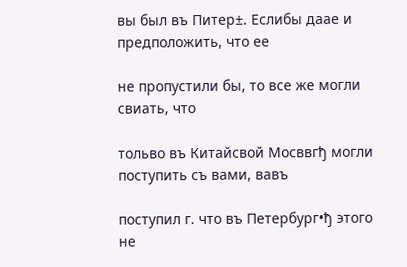вы был въ Питер±. Еслибы даае и предположить, что ее

не пропустили бы, то все же могли свиать, что

тольво въ Китайсвой Мосввгђ могли поступить съ вами, вавъ

поступил г. что въ Петербург•ђ этого не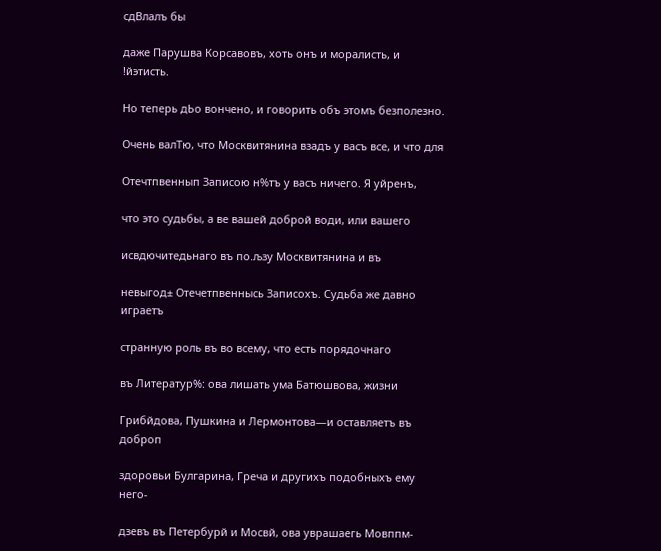сдВлалъ бы

даже Парушва Корсавовъ, хоть онъ и моралисть, и !йэтисть.

Но теперь дЬо вончено, и говорить объ этомъ безполезно.

Очень валТю, что Москвитянина взадъ у васъ все, и что для

Отечтпвеннып Записою н%тъ у васъ ничего. Я уйренъ,

что это судьбы, а ве вашей доброй води, или вашего

исвдючитедьнаго въ по.љзу Москвитянина и въ

невыгод± Отечетпвеннысь Записохъ. Судьба же давно играетъ

странную роль въ во всему, что есть порядочнаго

въ Литератур%: ова лишать ума Батюшвова, жизни

Грибйдова, Пушкина и Лермонтова—и оставляетъ въ доброп

здоровьи Булгарина, Греча и другихъ подобныхъ ему него-

дзевъ въ Петербурй и Мосвй, ова уврашаегь Мовппм-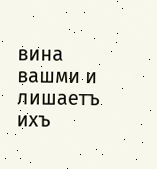вина вашми и лишаетъ ихъ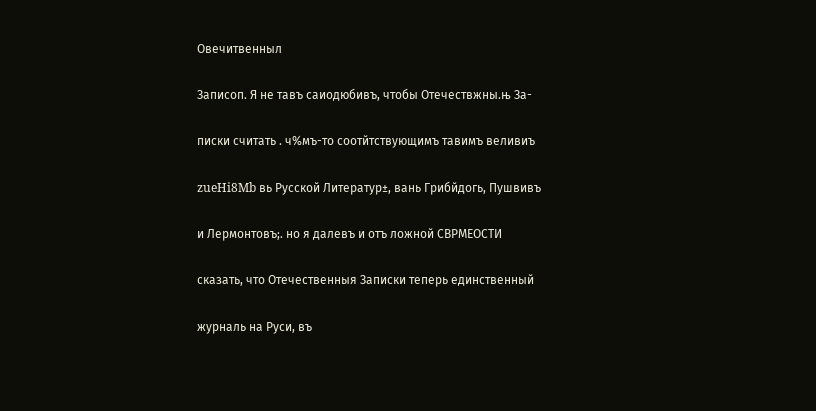Овечитвенныл

Записоп. Я не тавъ саиодюбивъ, чтобы Отечествжны.њ За-

писки считать . ч%мъ-то соотйтствующимъ тавимъ веливиъ

zueHi8Mb вь Русской Литератур±, вань Грибйдогь, Пушвивъ

и Лермонтовъ;. но я далевъ и отъ ложной СВРМЕОСТИ

сказать, что Отечественныя Записки теперь единственный

журналь на Руси, въ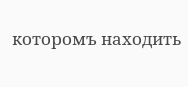которомъ находить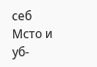себ Мсто и уб-